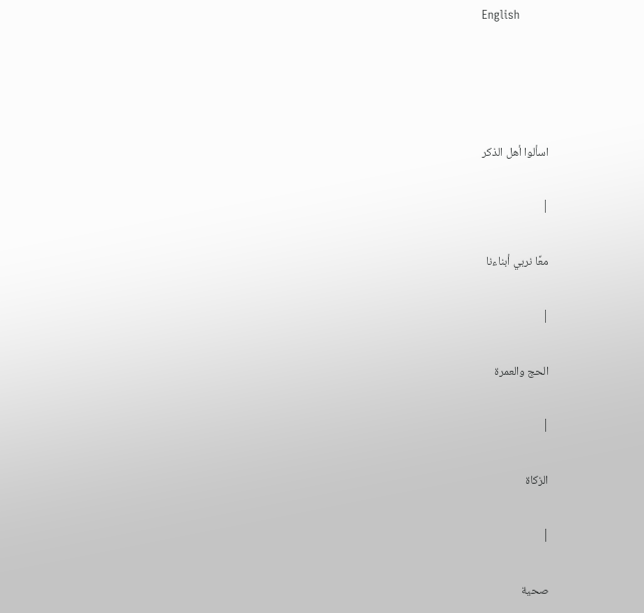English




اسألوا أهل الذكر

|

معًا نربي أبناءنا

|

الحج والعمرة

|

الزكاة

|

صحية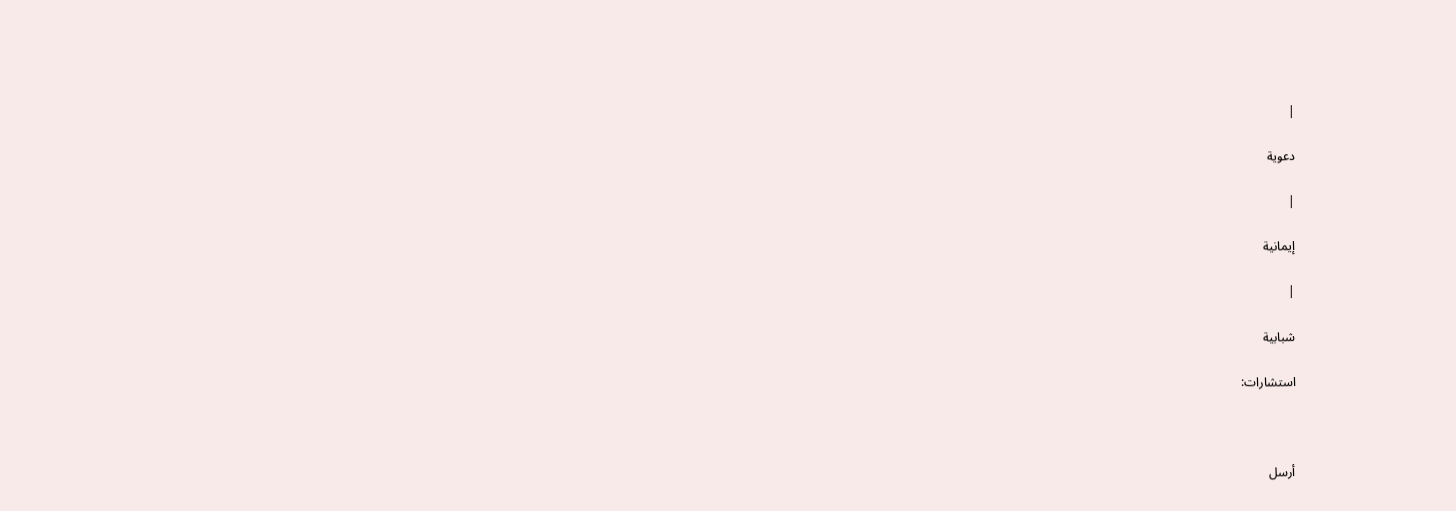|

دعوية

|

إيمانية

|

شبابية

استشارات:



أرسل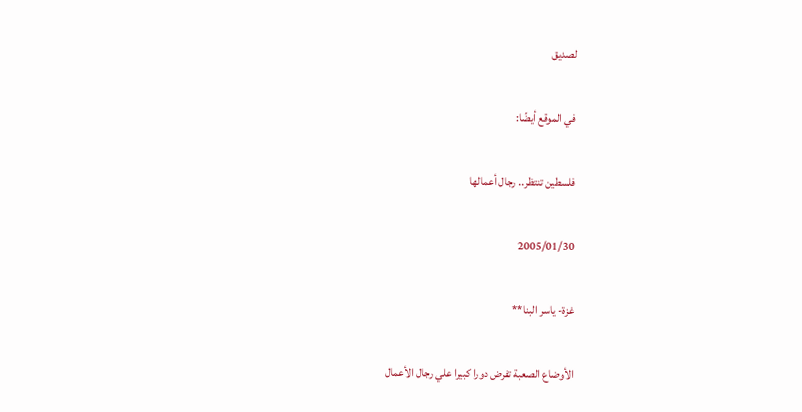لصديق

في الموقع أيضًا:

فلسطين تنتظر.. رجال أعمالها

2005/01/30

غزة- ياسر البنا**

الأوضاع الصعبة تفرض دورا كبيرا علي رجال الأعمال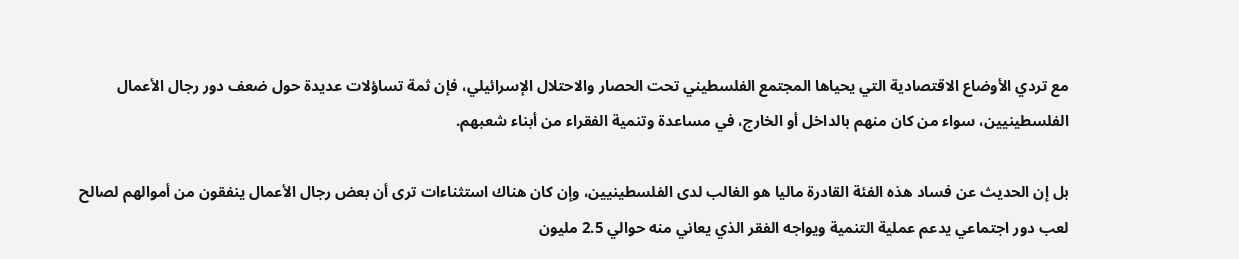مع تردي الأوضاع الاقتصادية التي يحياها المجتمع الفلسطيني تحت الحصار والاحتلال الإسرائيلي، فإن ثمة تساؤلات عديدة حول ضعف دور رجال الأعمال الفلسطينيين، سواء من كان منهم بالداخل أو الخارج، في مساعدة وتنمية الفقراء من أبناء شعبهم.

بل إن الحديث عن فساد هذه الفئة القادرة ماليا هو الغالب لدى الفلسطينيين، وإن كان هناك استثناءات ترى أن بعض رجال الأعمال ينفقون من أموالهم لصالح لعب دور اجتماعي يدعم عملية التنمية ويواجه الفقر الذي يعاني منه حوالي 2.5 مليون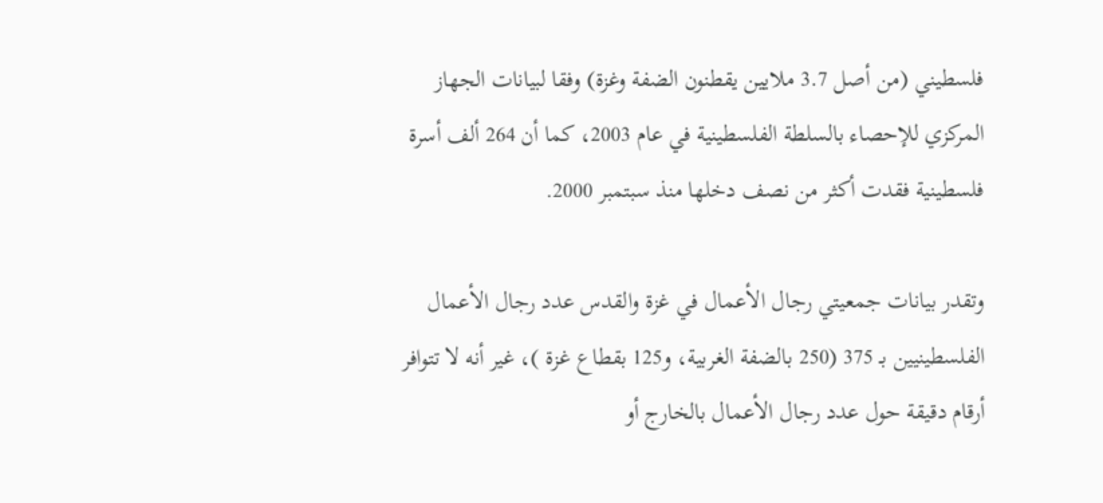فلسطيني (من أصل 3.7 ملايين يقطنون الضفة وغزة) وفقا لبيانات الجهاز المركزي للإحصاء بالسلطة الفلسطينية في عام 2003، كما أن 264 ألف أسرة فلسطينية فقدت أكثر من نصف دخلها منذ سبتمبر 2000.

وتقدر بيانات جمعيتي رجال الأعمال في غزة والقدس عدد رجال الأعمال الفلسطينيين بـ 375 (250 بالضفة الغربية، و125 بقطاع غزة )، غير أنه لا تتوافر أرقام دقيقة حول عدد رجال الأعمال بالخارج أو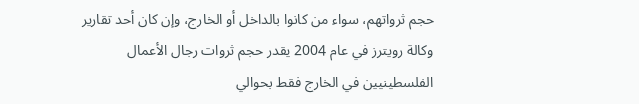حجم ثرواتهم، سواء من كانوا بالداخل أو الخارج، وإن كان أحد تقارير وكالة رويترز في عام 2004 يقدر حجم ثروات رجال الأعمال الفلسطينيين في الخارج فقط بحوالي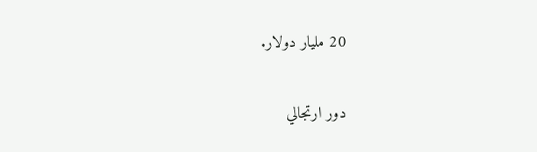20 مليار دولار.

دور ارتجالي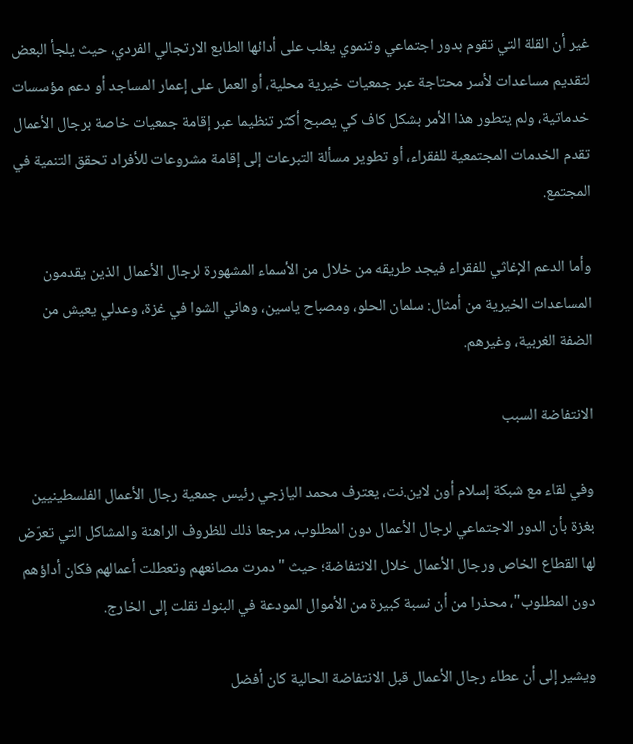غير أن القلة التي تقوم بدور اجتماعي وتنموي يغلب على أدائها الطابع الارتجالي الفردي، حيث يلجأ البعض لتقديم مساعدات لأسر محتاجة عبر جمعيات خيرية محلية، أو العمل على إعمار المساجد أو دعم مؤسسات خدماتية، ولم يتطور هذا الأمر بشكل كاف كي يصبح أكثر تنظيما عبر إقامة جمعيات خاصة برجال الأعمال تقدم الخدمات المجتمعية للفقراء، أو تطوير مسألة التبرعات إلى إقامة مشروعات للأفراد تحقق التنمية في المجتمع.

وأما الدعم الإغاثي للفقراء فيجد طريقه من خلال من الأسماء المشهورة لرجال الأعمال الذين يقدمون المساعدات الخيرية من أمثال: سلمان الحلو، ومصباح ياسين، وهاني الشوا في غزة، وعدلي يعيش من الضفة الغربية، وغيرهم.

الانتفاضة السبب

وفي لقاء مع شبكة إسلام أون لاين.نت، يعترف محمد اليازجي رئيس جمعية رجال الأعمال الفلسطينيين بغزة بأن الدور الاجتماعي لرجال الأعمال دون المطلوب، مرجعا ذلك للظروف الراهنة والمشاكل التي تعرّض لها القطاع الخاص ورجال الأعمال خلال الانتفاضة؛ حيث "دمرت مصانعهم وتعطلت أعمالهم فكان أداؤهم دون المطلوب"، محذرا من أن نسبة كبيرة من الأموال المودعة في البنوك نقلت إلى الخارج.

ويشير إلى أن عطاء رجال الأعمال قبل الانتفاضة الحالية كان أفضل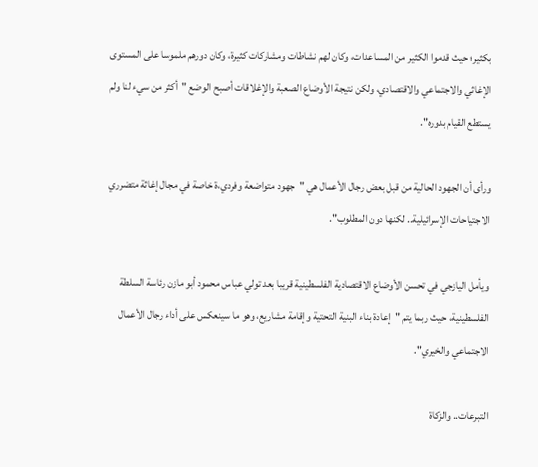بكثير؛ حيث قدموا الكثير من المساعدات، وكان لهم نشاطات ومشاركات كثيرة، وكان دورهم ملموسا على المستوى الإغاثي والاجتماعي والاقتصادي، ولكن نتيجة الأوضاع الصعبة والإغلاقات أصبح الوضع "أكثر من سيء لنا ولم يستطع القيام بدوره".

ورأى أن الجهود الحالية من قبل بعض رجال الأعمال هي "جهود متواضعة وفردي،ة خاصة في مجال إغاثة متضرري الاجتياحات الإسرائيلية.. لكنها دون المطلوب".

ويأمل اليازجي في تحسن الأوضاع الاقتصادية الفلسطينية قريبا بعد تولي عباس محمود أبو مازن رئاسة السلطة الفلسطينية، حيث ربما يتم "إعادة بناء البنية التحتية وإقامة مشاريع، وهو ما سينعكس على أداء رجال الأعمال الاجتماعي والخيري".

التبرعات.. والزكاة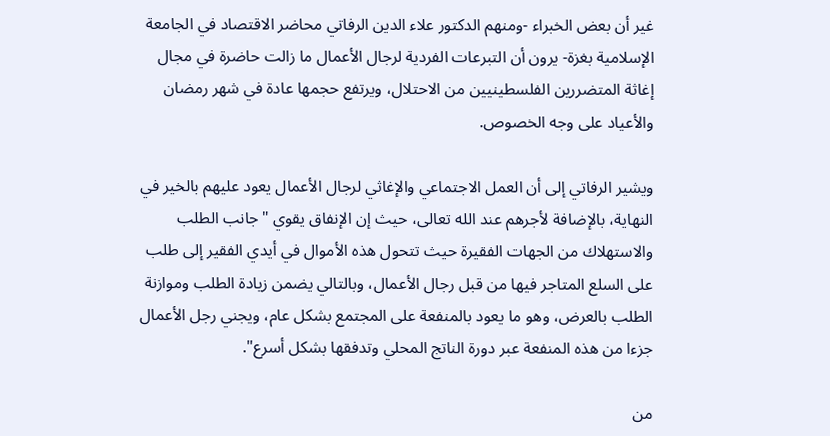غير أن بعض الخبراء -ومنهم الدكتور علاء الدين الرفاتي محاضر الاقتصاد في الجامعة الإسلامية بغزة- يرون أن التبرعات الفردية لرجال الأعمال ما زالت حاضرة في مجال إغاثة المتضررين الفلسطينيين من الاحتلال، ويرتفع حجمها عادة في شهر رمضان والأعياد على وجه الخصوص.

ويشير الرفاتي إلى أن العمل الاجتماعي والإغاثي لرجال الأعمال يعود عليهم بالخير في النهاية، بالإضافة لأجرهم عند الله تعالى، حيث إن الإنفاق يقوي "جانب الطلب والاستهلاك من الجهات الفقيرة حيث تتحول هذه الأموال في أيدي الفقير إلى طلب على السلع المتاجر فيها من قبل رجال الأعمال، وبالتالي يضمن زيادة الطلب وموازنة الطلب بالعرض، وهو ما يعود بالمنفعة على المجتمع بشكل عام، ويجني رجل الأعمال جزءا من هذه المنفعة عبر دورة الناتج المحلي وتدفقها بشكل أسرع".

من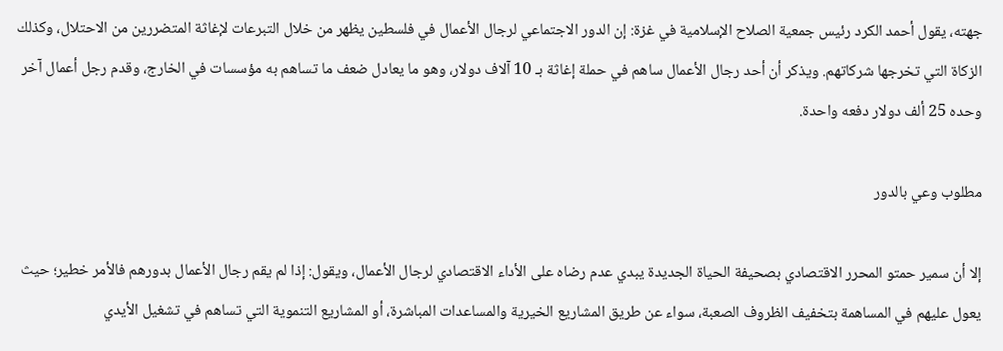جهته، يقول أحمد الكرد رئيس جمعية الصلاح الإسلامية في غزة: إن الدور الاجتماعي لرجال الأعمال في فلسطين يظهر من خلال التبرعات لإغاثة المتضررين من الاحتلال، وكذلك الزكاة التي تخرجها شركاتهم. ويذكر أن أحد رجال الأعمال ساهم في حملة إغاثة بـ 10 آلاف دولار، وهو ما يعادل ضعف ما تساهم به مؤسسات في الخارج، وقدم رجل أعمال آخر وحده 25 ألف دولار دفعه واحدة.

مطلوب وعي بالدور

إلا أن سمير حمتو المحرر الاقتصادي بصحيفة الحياة الجديدة يبدي عدم رضاه على الأداء الاقتصادي لرجال الأعمال، ويقول: إذا لم يقم رجال الأعمال بدورهم فالأمر خطير؛ حيث يعول عليهم في المساهمة بتخفيف الظروف الصعبة، سواء عن طريق المشاريع الخيرية والمساعدات المباشرة، أو المشاريع التنموية التي تساهم في تشغيل الأيدي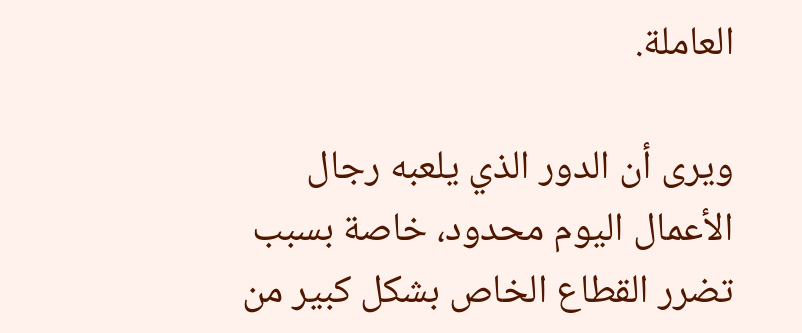العاملة.

ويرى أن الدور الذي يلعبه رجال الأعمال اليوم محدود، خاصة بسبب تضرر القطاع الخاص بشكل كبير من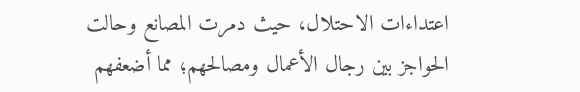اعتداءات الاحتلال، حيث دمرت المصانع وحالت الحواجز بين رجال الأعمال ومصالحهم؛ مما أضعفهم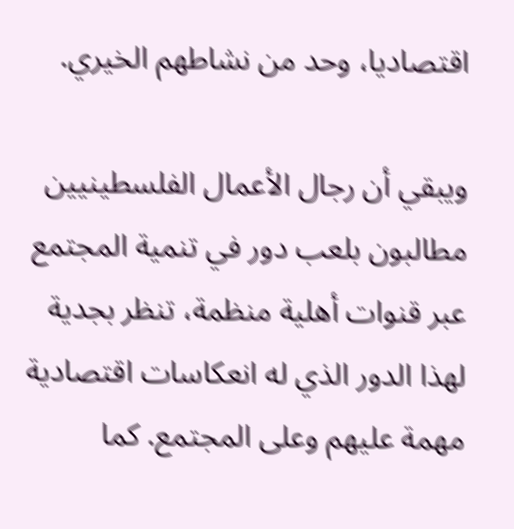اقتصاديا، وحد من نشاطهم الخيري.

ويبقي أن رجال الأعمال الفلسطينيين مطالبون بلعب دور في تنمية المجتمع عبر قنوات أهلية منظمة، تنظر بجدية لهذا الدور الذي له انعكاسات اقتصادية مهمة عليهم وعلى المجتمع. كما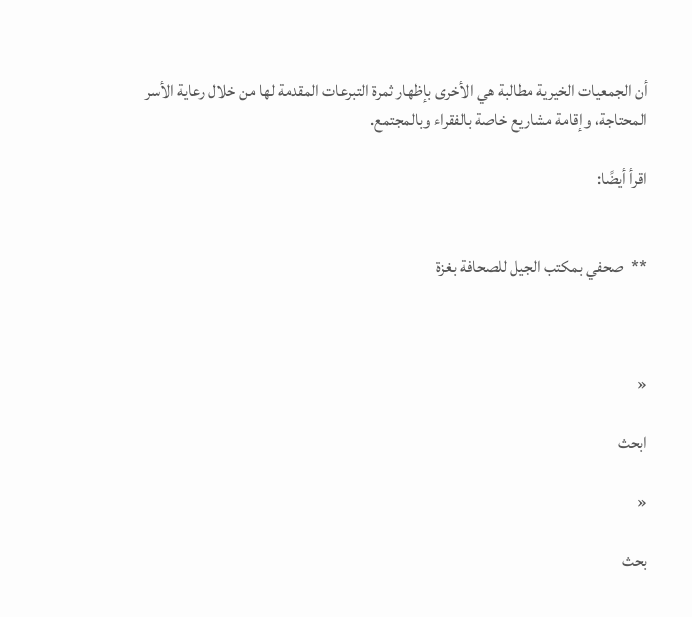أن الجمعيات الخيرية مطالبة هي الأخرى بإظهار ثمرة التبرعات المقدمة لها من خلال رعاية الأسر المحتاجة، وإقامة مشاريع خاصة بالفقراء وبالمجتمع.

اقرأ أيضًا:


**  صحفي بمكتب الجيل للصحافة بغزة



«

ابحث

«

بحث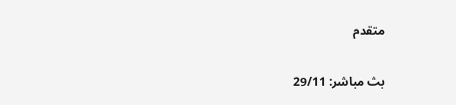متقدم

بث مباشر: 29/11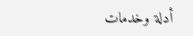أدلة وخدمات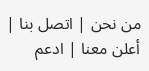من نحن | اتصل بنا | أعلن معنا | ادعم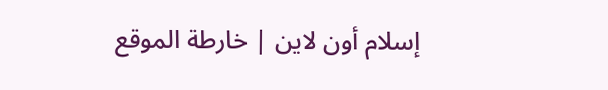إسلام أون لاين | خارطة الموقع